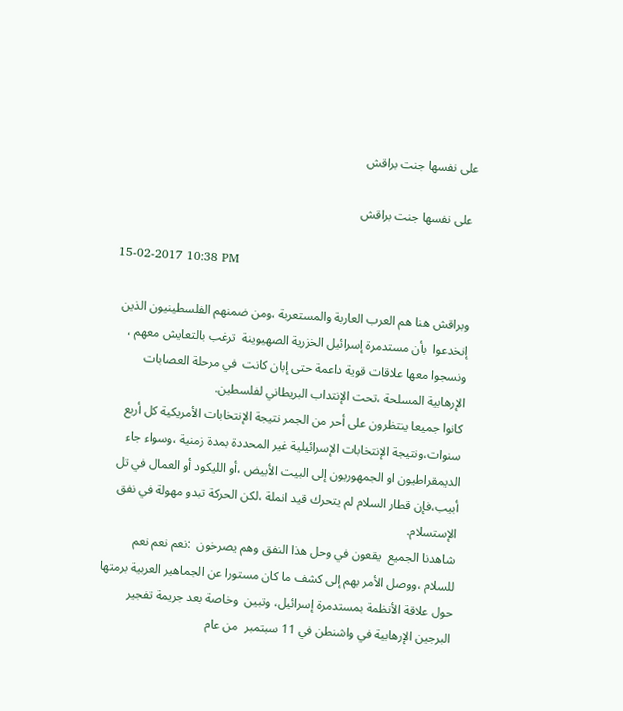على نفسها جنت براقش

 على نفسها جنت براقش

15-02-2017 10:38 PM

وبراقش هنا هم العرب العاربة والمستعربة ،ومن ضمنهم الفلسطينيون الذين إنخدعوا  بأن مستدمرة إسرائيل الخزرية الصهيوينة  ترغب بالتعايش معهم ، ونسجوا معها علاقات قوية داعمة حتى إبان كانت  في مرحلة العصابات الإرهابية المسلحة ،تحت الإنتداب البريطاني لفلسطين.
كانوا جميعا ينتظرون على أحر من الجمر نتيجة الإنتخابات الأمريكية كل أربع سنوات،ونتيجة الإنتخابات الإسرائيلية غير المحددة بمدة زمنية ،وسواء جاء الديمقراطيون او الجمهوريون إلى البيت الأبيض ،أو الليكود أو العمال في تل أبيب،فإن قطار السلام لم يتحرك قيد انملة ،لكن الحركة تبدو مهولة في نفق الإستسلام.
شاهدنا الجميع  يقعون في وحل هذا النفق وهم يصرخون  :نعم نعم نعم للسلام ،ووصل الأمر بهم إلى كشف ما كان مستورا عن الجماهير العربية برمتها حول علاقة الأنظمة بمستدمرة إسرائيل، وتبين  وخاصة بعد جريمة تفجير البرجين الإرهابية في واشنطن في 11 سبتمبر  من عام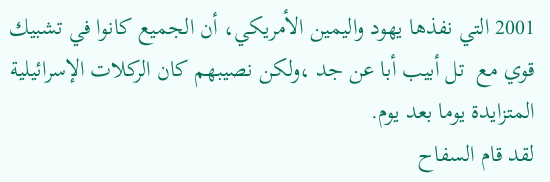2001 التي نفذها يهود واليمين الأمريكي، أن الجميع كانوا في تشبيك قوي مع  تل أبيب أبا عن جد ،ولكن نصيبهم كان الركلات الإسرائيلية المتزايدة يوما بعد يوم.
لقد قام السفاح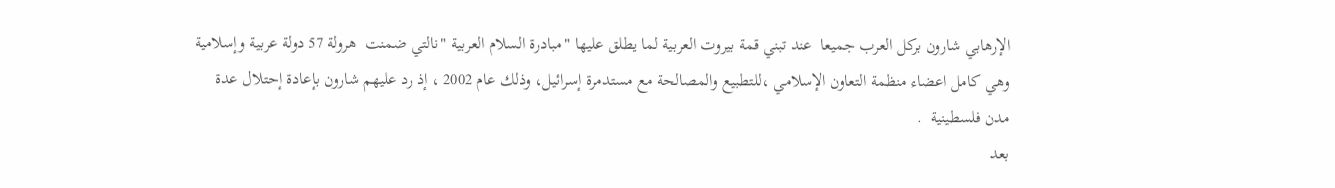الإرهابي شارون بركل العرب جميعا  عند تبني قمة بيروت العربية لما يطلق عليها "مبادرة السلام العربية "نالتي ضمنت  هرولة 57 دولة عربية وإسلامية  وهي كامل اعضاء منظمة التعاون الإسلامي ،للتطبيع والمصالحة مع مستدمرة إسرائيل، وذلك عام 2002 ، إذ رد عليهم شارون بإعادة إحتلال عدة مدن فلسطينية  .
بعد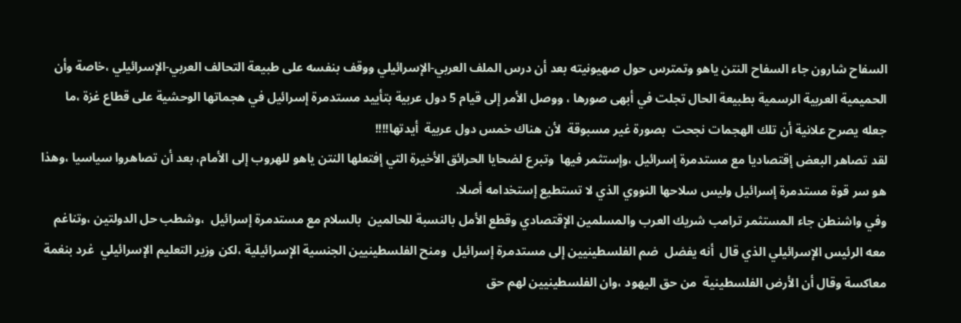السفاح شارون جاء السفاح النتن ياهو وتمترس حول صهيونيته بعد أن درس الملف العربي-الإسرائيلي ووقف بنفسه على طبيعة التحالف العربي-الإسرائيلي ،خاصة وأن الحميمية العربية الرسمية بطبيعة الحال تجلت في أبهى صورها ، ووصل الأمر إلى قيام 5 دول عربية بتأييد مستدمرة إسرائيل في هجماتها الوحشية على قطاع غزة ،ما جعله يصرح علانية أن تلك الهجمات نجحت  بصورة غير مسبوقة  لأن هناك خمس دول عربية  أيدتها!!!!
لقد تصاهر البعض إقتصاديا مع مستدمرة إسرائيل ،وإستثمر فيها  وتبرع لضحايا الحرائق الأخيرة التي إفتعلها النتن ياهو للهروب إلى الأمام، بعد أن تصاهروا سياسيا ،وهذا هو سر قوة مستدمرة إسرائيل وليس سلاحها النووي الذي لا تستطيع إستخدامه أصلا.
وفي واشنطن جاء المستثمر ترامب شريك العرب والمسلمين الإقتصادي وقطع الأمل بالنسبة للحالمين  بالسلام مع مستدمرة إسرائيل  ،وشطب حل الدولتين ،وتناغم معه الرئيس الإسرائيلي الذي قال  أنه يفضل  ضم الفلسطينيين إلى مستدمرة إسرائيل  ومنح الفلسطينيين الجنسية الإسرائيلية ،لكن وزير التعليم الإسرائيلي  غرد بنغمة معاكسة وقال أن الأرض الفلسطينية  من حق اليهود ،وان الفلسطينيين لهم حق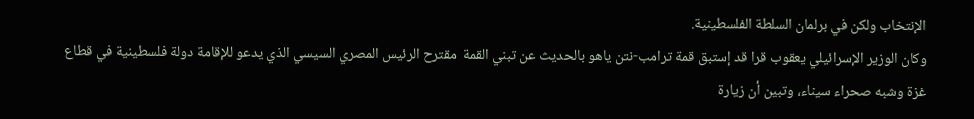الإنتخاب ولكن في برلمان السلطة الفلسطينية.
وكان الوزير الإسرائيلي يعقوب قرا قد إستبق قمة ترامب-نتن ياهو بالحديث عن تبني القمة  مقترح الرئيس المصري السيسي الذي يدعو للإقامة دولة فلسطينية في قطاع غزة وشبه صحراء سيناء، وتبين أن زيارة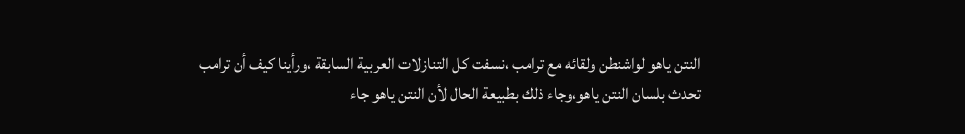النتن ياهو لواشنطن ولقائه مع ترامب ،نسفت كل التنازلات العربية السابقة ،ورأينا كيف أن ترامب تحدث بلسان النتن ياهو،وجاء ذلك بطبيعة الحال لأن النتن ياهو جاء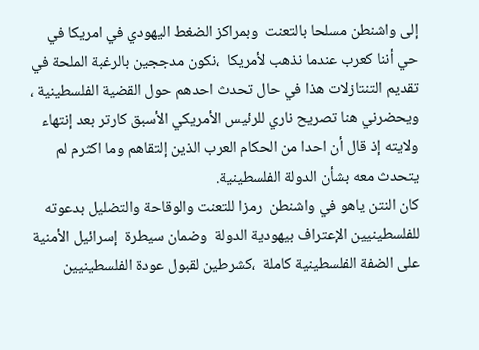إلى واشنطن مسلحا بالتعنت  وبمراكز الضغط اليهودي في امريكا في حي أننا كعرب عندما نذهب لأمريكا  ،نكون مدججين بالرغبة الملحة في تقديم التنتازلات هذا في حال تحدث احدهم حول القضية الفلسطينية ، ويحضرني هنا تصريح ناري للرئيس الأمريكي الأسبق كارتر بعد إنتهاء ولايته إذ قال أن احدا من الحكام العرب الذين إلتقاهم وما اكثرم لم يتحدث معه بشأن الدولة الفلسطينية.
كان النتن ياهو في واشنطن  رمزا للتعنت والوقاحة والتضليل بدعوته للفلسطينيين الإعتراف بيهودية الدولة  وضمان سيطرة  إسرائيل الأمنية على الضفة الفلسطينية كاملة  ،كشرطين لقبول عودة الفلسطينيين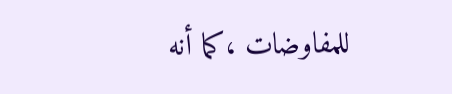للمفاوضات ،كما أنه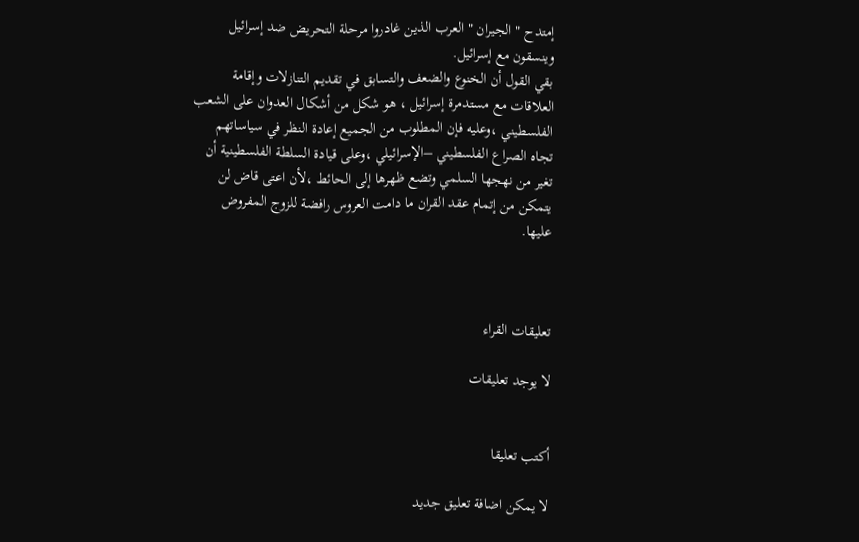إمتدح " الجيران " العرب الذين غادروا مرحلة التحريض ضد إسرائيل وينسقون مع إسرائيل.
بقي القول أن الخنوع والضعف والتسابق في تقديم التنازلات وإقامة العلاقات مع مستدمرة إسرائيل ، هو شكل من أشكال العدوان على الشعب الفلسطيني ،وعليه فإن المطلوب من الجميع إعادة النظر في سياساتهم تجاه الصراع الفلسطيني –الإسرائيلي ،وعلى قيادة السلطة الفلسطينية أن تغير من نهجها السلمي وتضع ظهرها إلى الحائط ،لأن اعتى قاض لن يتمكن من إتمام عقد القران ما دامت العروس رافضة للزوج المفروض عليها.



تعليقات القراء

لا يوجد تعليقات


أكتب تعليقا

لا يمكن اضافة تعليق جديد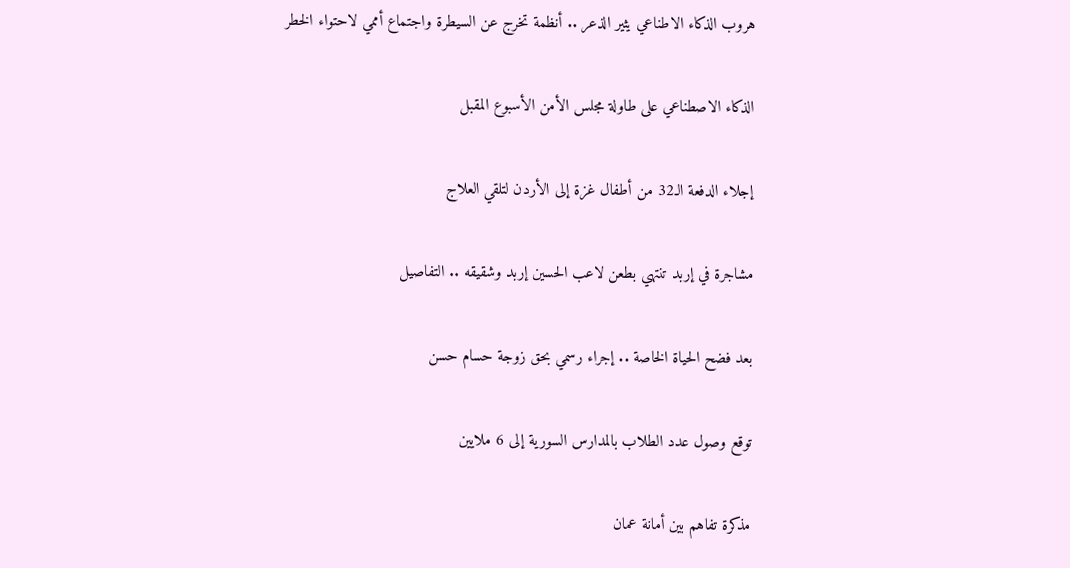هروب الذكاء الاطناعي يثير الذعر .. أنظمة تخرج عن السيطرة واجتماع أممي لاحتواء الخطر

الذكاء الاصطناعي على طاولة مجلس الأمن الأسبوع المقبل

إجلاء الدفعة الـ32 من أطفال غزة إلى الأردن لتلقي العلاج

مشاجرة في إربد تنتهي بطعن لاعب الحسين إربد وشقيقه .. التفاصيل

بعد فضح الحياة الخاصة .. إجراء رسمي بحق زوجة حسام حسن

توقع وصول عدد الطلاب بالمدارس السورية إلى 6 ملايين

مذكرة تفاهم بين أمانة عمان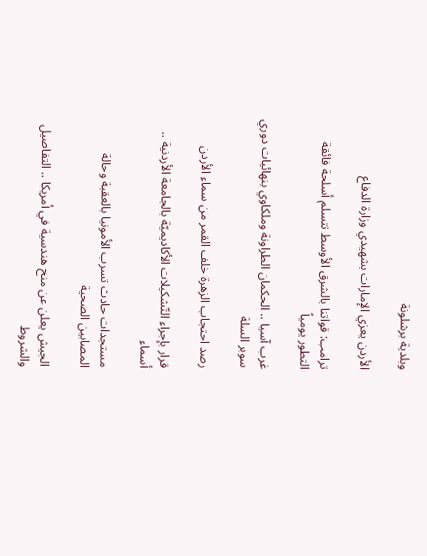وبلدية برشلونة

الأردن يعزي الإمارات بشهيدي وزارة الدفاع

ترامب: قواتنا بالشرق الأوسط تتسلم أسلحة فائقة التطور يومياً

غرب آسيا .. الحكمان الطراونة وملكاوي بنهائيات دوري سوبر السلة

رصد احتجاب الزهرة خلف القمر من سماء الأردن

قرار بإجراء التّشكيلات الأكاديميّة بالجامعة الأردنية .. أسماء

مستجدات حادث تسرب الأمونيا بالعقبة وحالة المصابين الصحية

الجيش يعلن عن منح هندسية في أمريكا .. التفاصيل والشروط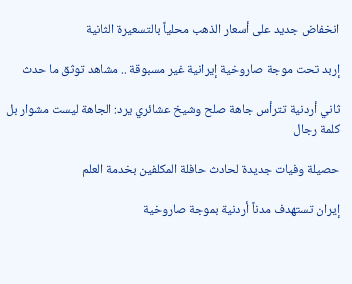انخفاض جديد على أسعار الذهب محلياً بالتسعيرة الثانية

إربد تحت موجة صاروخية إيرانية غير مسبوقة .. مشاهد توثق ما حدث

ثاني أردنية تترأس جاهة صلح وشيخ عشائري يرد: الجاهة ليست مشوار بل كلمة رجال

حصيلة وفيات جديدة لحادث حافلة المكلفين بخدمة العلم

إيران تستهدف مدناً أردنية بموجة صاروخية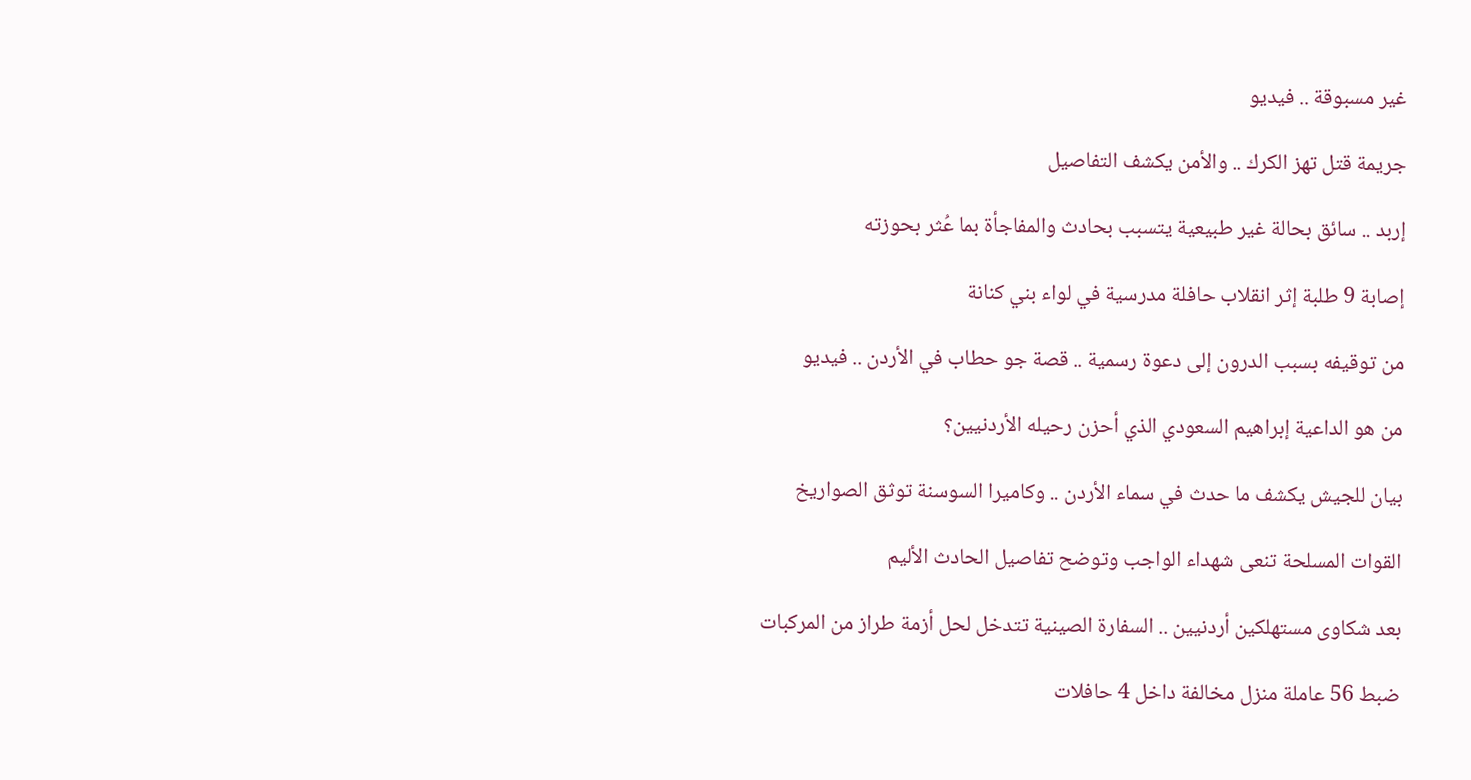غير مسبوقة .. فيديو

جريمة قتل تهز الكرك .. والأمن يكشف التفاصيل

إربد .. سائق بحالة غير طبيعية يتسبب بحادث والمفاجأة بما عُثر بحوزته

إصابة 9 طلبة إثر انقلاب حافلة مدرسية في لواء بني كنانة

من توقيفه بسبب الدرون إلى دعوة رسمية .. قصة جو حطاب في الأردن .. فيديو

من هو الداعية إبراهيم السعودي الذي أحزن رحيله الأردنيين؟

بيان للجيش يكشف ما حدث في سماء الأردن .. وكاميرا السوسنة توثق الصواريخ

القوات المسلحة تنعى شهداء الواجب وتوضح تفاصيل الحادث الأليم

بعد شكاوى مستهلكين أردنيين .. السفارة الصينية تتدخل لحل أزمة طراز من المركبات

ضبط 56 عاملة منزل مخالفة داخل 4 حافلات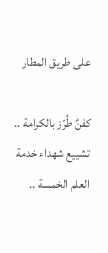على طريق المطار

كفنٌ طُرّز بالكرامة .. تشييع شهداء خدمة العلم الخمسة ..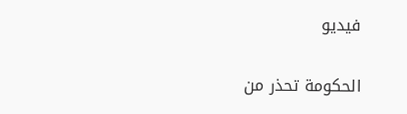فيديو

الحكومة تحذر من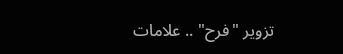تزوير "فرح" .. علامات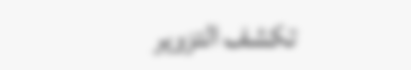تكشف التزوير